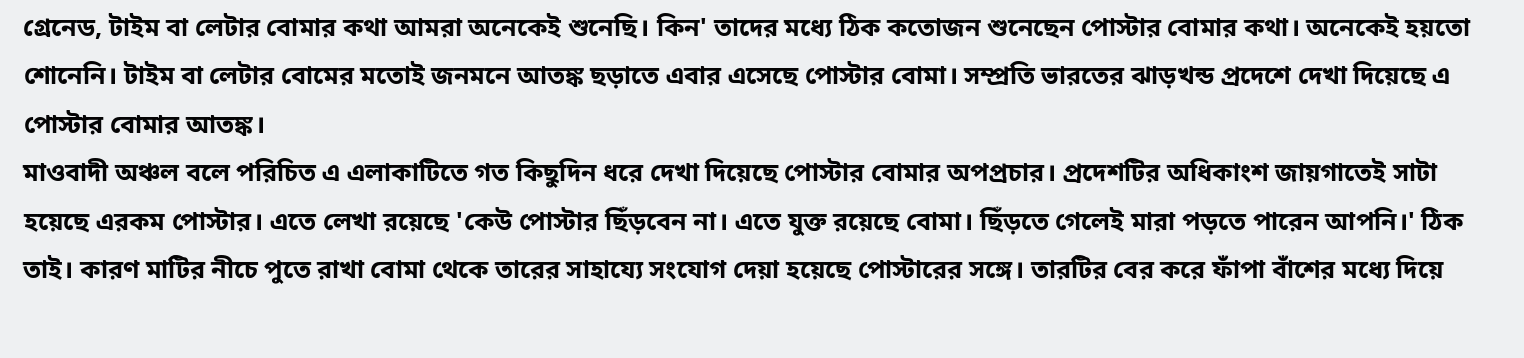গ্রেনেড, টাইম বা লেটার বোমার কথা আমরা অনেকেই শুনেছি। কিন' তাদের মধ্যে ঠিক কতোজন শুনেছেন পোস্টার বোমার কথা। অনেকেই হয়তো শোনেনি। টাইম বা লেটার বোমের মতোই জনমনে আতঙ্ক ছড়াতে এবার এসেছে পোস্টার বোমা। সম্প্রতি ভারতের ঝাড়খন্ড প্রদেশে দেখা দিয়েছে এ পোস্টার বোমার আতঙ্ক।
মাওবাদী অঞ্চল বলে পরিচিত এ এলাকাটিতে গত কিছুদিন ধরে দেখা দিয়েছে পোস্টার বোমার অপপ্রচার। প্রদেশটির অধিকাংশ জায়গাতেই সাটা হয়েছে এরকম পোস্টার। এতে লেখা রয়েছে 'কেউ পোস্টার ছিঁড়বেন না। এতে যুক্ত রয়েছে বোমা। ছিঁড়তে গেলেই মারা পড়তে পারেন আপনি।' ঠিক তাই। কারণ মাটির নীচে পুতে রাখা বোমা থেকে তারের সাহায্যে সংযোগ দেয়া হয়েছে পোস্টারের সঙ্গে। তারটির বের করে ফাঁপা বাঁশের মধ্যে দিয়ে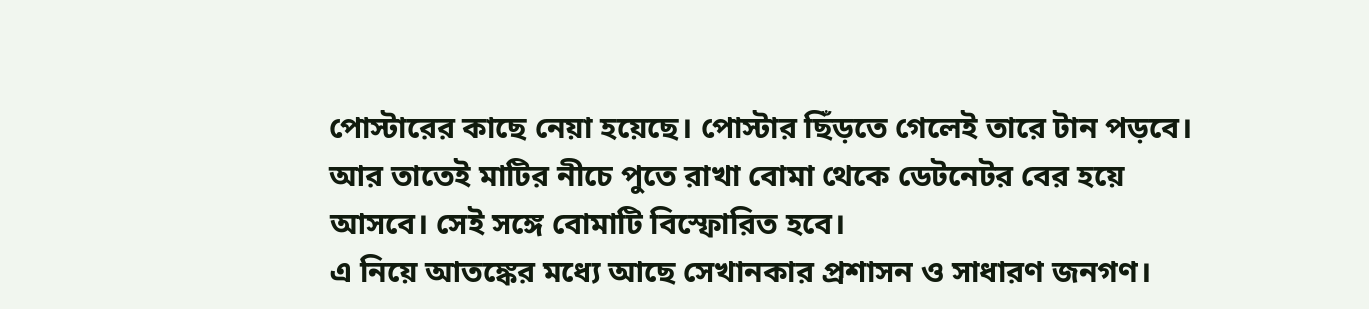পোস্টারের কাছে নেয়া হয়েছে। পোস্টার ছিঁড়তে গেলেই তারে টান পড়বে। আর তাতেই মাটির নীচে পুতে রাখা বোমা থেকে ডেটনেটর বের হয়ে আসবে। সেই সঙ্গে বোমাটি বিস্ফোরিত হবে।
এ নিয়ে আতঙ্কের মধ্যে আছে সেখানকার প্রশাসন ও সাধারণ জনগণ।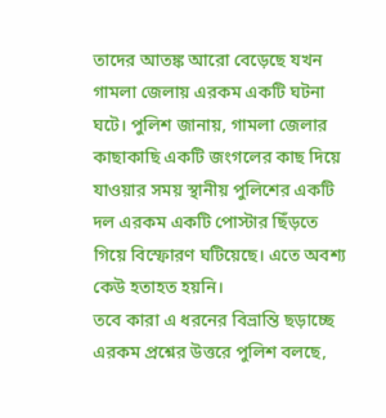তাদের আতঙ্ক আরো বেড়েছে যখন গামলা জেলায় এরকম একটি ঘটনা ঘটে। পুলিশ জানায়, গামলা জেলার কাছাকাছি একটি জংগলের কাছ দিয়ে যাওয়ার সময় স্থানীয় পুলিশের একটি দল এরকম একটি পোস্টার ছিঁড়তে গিয়ে বিস্ফোরণ ঘটিয়েছে। এতে অবশ্য কেউ হতাহত হয়নি।
তবে কারা এ ধরনের বিভ্রান্তি ছড়াচ্ছে এরকম প্রশ্নের উত্তরে পুলিশ বলছে,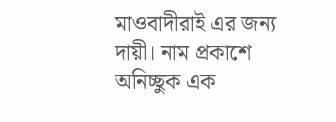মাওবাদীরাই এর জন্য দায়ী। নাম প্রকাশে অনিচ্ছুক এক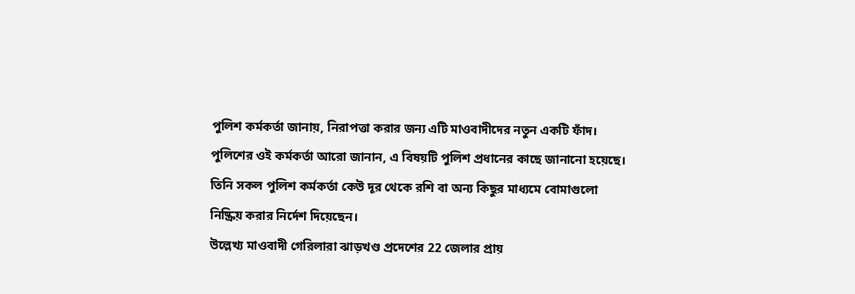পুলিশ কর্মকর্তা জানায়, নিরাপত্তা করার জন্য এটি মাওবাদীদের নতুন একটি ফাঁদ।
পুলিশের ওই কর্মকর্তা আরো জানান, এ বিষয়টি পুলিশ প্রধানের কাছে জানানো হয়েছে। তিনি সকল পুলিশ কর্মকর্তা কেউ দূর থেকে রশি বা অন্য কিছুর মাধ্যমে বোমাগুলো নিষ্ক্রিয় করার নির্দেশ দিয়েছেন।
উল্লেখ্য মাওবাদী গেরিলারা ঝাড়খণ্ড প্রদেশের 22 জেলার প্রায়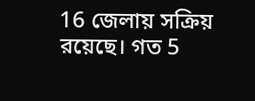16 জেলায় সক্রিয় রয়েছে। গত 5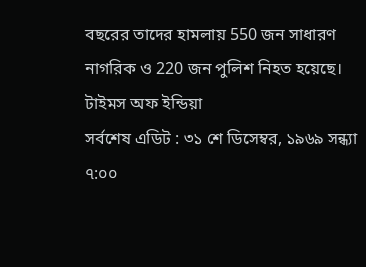বছরের তাদের হামলায় 550 জন সাধারণ নাগরিক ও 220 জন পুলিশ নিহত হয়েছে। টাইমস অফ ইন্ডিয়া
সর্বশেষ এডিট : ৩১ শে ডিসেম্বর, ১৯৬৯ সন্ধ্যা ৭:০০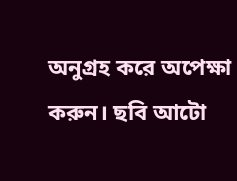অনুগ্রহ করে অপেক্ষা করুন। ছবি আটো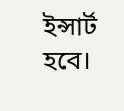ইন্সার্ট হবে।